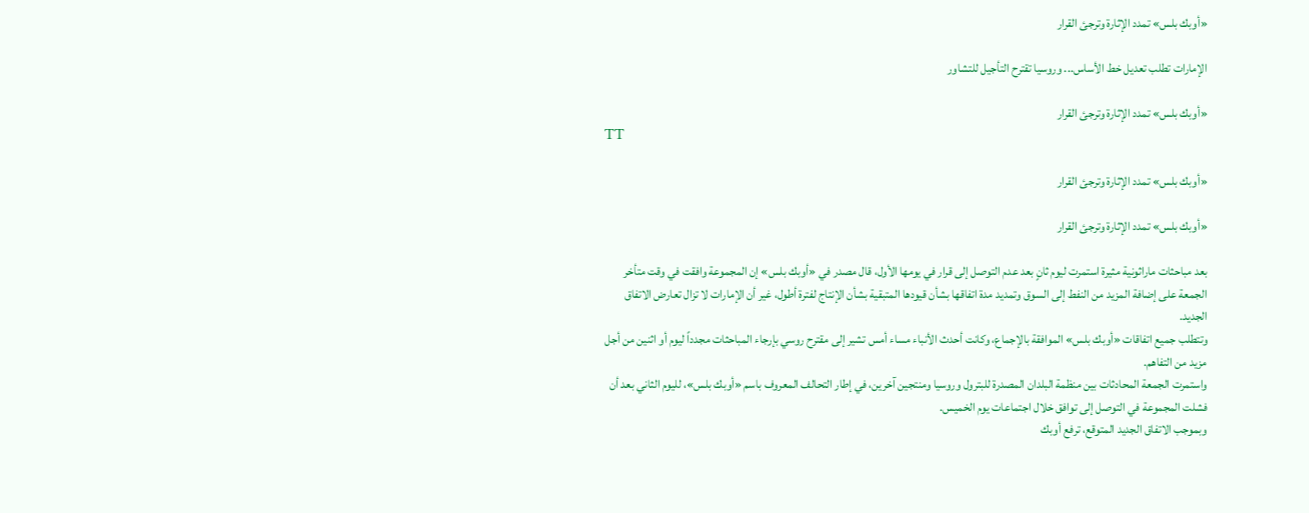«أوبك بلس» تمدد الإثارة وترجئ القرار

الإمارات تطلب تعديل خط الأساس... وروسيا تقترح التأجيل للتشاور

«أوبك بلس» تمدد الإثارة وترجئ القرار
TT

«أوبك بلس» تمدد الإثارة وترجئ القرار

«أوبك بلس» تمدد الإثارة وترجئ القرار

بعد مباحثات ماراثونية مثيرة استمرت ليوم ثانٍ بعد عدم التوصل إلى قرار في يومها الأول، قال مصدر في «أوبك بلس» إن المجموعة وافقت في وقت متأخر الجمعة على إضافة المزيد من النفط إلى السوق وتمديد مدة اتفاقها بشأن قيودها المتبقية بشأن الإنتاج لفترة أطول، غير أن الإمارات لا تزال تعارض الاتفاق الجديد.
وتتطلب جميع اتفاقات «أوبك بلس» الموافقة بالإجماع، وكانت أحدث الأنباء مساء أمس تشير إلى مقترح روسي بإرجاء المباحثات مجدداً ليوم أو اثنين من أجل مزيد من التفاهم.
واستمرت الجمعة المحادثات بين منظمة البلدان المصدرة للبترول وروسيا ومنتجين آخرين، في إطار التحالف المعروف باسم «أوبك بلس»، لليوم الثاني بعد أن فشلت المجموعة في التوصل إلى توافق خلال اجتماعات يوم الخميس.
وبموجب الاتفاق الجديد المتوقع، ترفع أوبك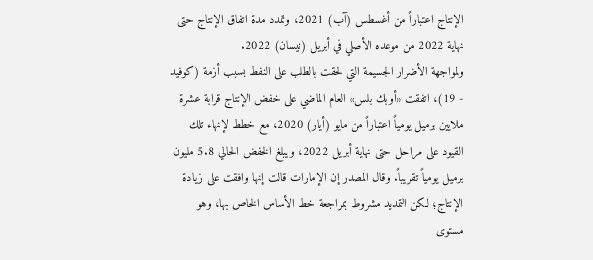الإنتاج اعتباراً من أغسطس (آب) 2021، وتمدد مدة اتفاق الإنتاج حتى نهاية 2022 من موعده الأصلي في أبريل (نيسان) 2022.
ولمواجهة الأضرار الجسيمة التي لحقت بالطلب على النفط بسبب أزمة (كوفيد - 19)، اتفقت «أوبك بلس» العام الماضي على خفض الإنتاج قرابة عشرة ملايين برميل يومياً اعتباراً من مايو (أيار) 2020، مع خطط لإنهاء تلك القيود على مراحل حتى نهاية أبريل 2022، ويبلغ الخفض الحالي 5.8 مليون برميل يومياً تقريباً. وقال المصدر إن الإمارات قالت إنها وافقت على زيادة الإنتاج؛ لكن التمديد مشروط بمراجعة خط الأساس الخاص بها، وهو مستوى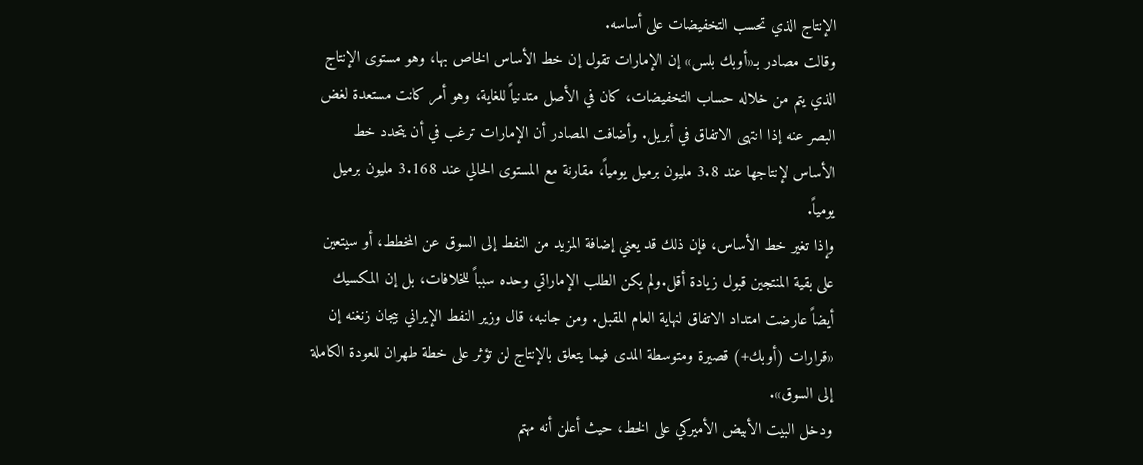الإنتاج الذي تحسب التخفيضات على أساسه.
وقالت مصادر بـ«أوبك بلس» إن الإمارات تقول إن خط الأساس الخاص بها، وهو مستوى الإنتاج الذي يتم من خلاله حساب التخفيضات، كان في الأصل متدنياً للغاية، وهو أمر كانت مستعدة لغض البصر عنه إذا انتهى الاتفاق في أبريل. وأضافت المصادر أن الإمارات ترغب في أن يتحدد خط الأساس لإنتاجها عند 3.8 مليون برميل يومياً، مقارنة مع المستوى الحالي عند 3.168 مليون برميل يومياً.
وإذا تغير خط الأساس، فإن ذلك قد يعني إضافة المزيد من النفط إلى السوق عن المخطط، أو سيتعين على بقية المنتجين قبول زيادة أقل.ولم يكن الطلب الإماراتي وحده سبباً للخلافات، بل إن المكسيك أيضاً عارضت امتداد الاتفاق لنهاية العام المقبل. ومن جانبه، قال وزير النفط الإيراني بيجان زنغنه إن «قرارات (أوبك+) قصيرة ومتوسطة المدى فيما يتعلق بالإنتاج لن تؤثر على خطة طهران للعودة الكاملة إلى السوق».
ودخل البيت الأبيض الأميركي على الخط، حيث أعلن أنه مهتم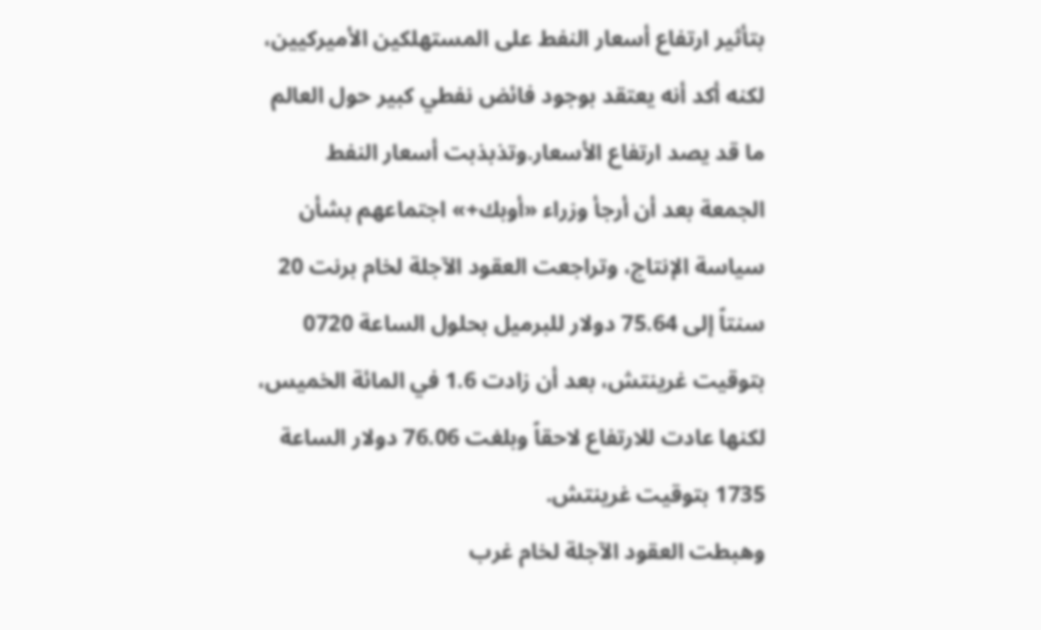بتأثير ارتفاع أسعار النفط على المستهلكين الأميركيين، لكنه أكد أنه يعتقد بوجود فائض نفطي كبير حول العالم ما قد يصد ارتفاع الأسعار.وتذبذبت أسعار النفط الجمعة بعد أن أرجأ وزراء «أوبك+» اجتماعهم بشأن سياسة الإنتاج، وتراجعت العقود الآجلة لخام برنت 20 سنتاً إلى 75.64 دولار للبرميل بحلول الساعة 0720 بتوقيت غرينتش، بعد أن زادت 1.6 في المائة الخميس، لكنها عادت للارتفاع لاحقاً وبلغت 76.06 دولار الساعة 1735 بتوقيت غرينتش.
وهبطت العقود الآجلة لخام غرب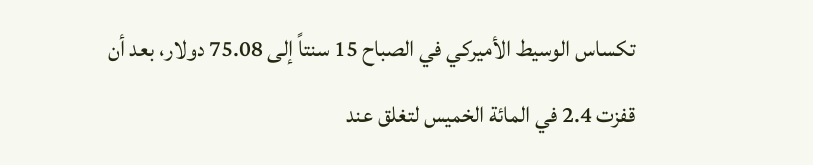تكساس الوسيط الأميركي في الصباح 15 سنتاً إلى 75.08 دولار، بعد أن قفزت 2.4 في المائة الخميس لتغلق عند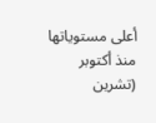أعلى مستوياتها منذ أكتوبر (تشرين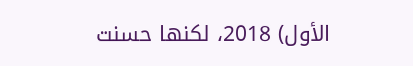الأول) 2018، لكنها حسنت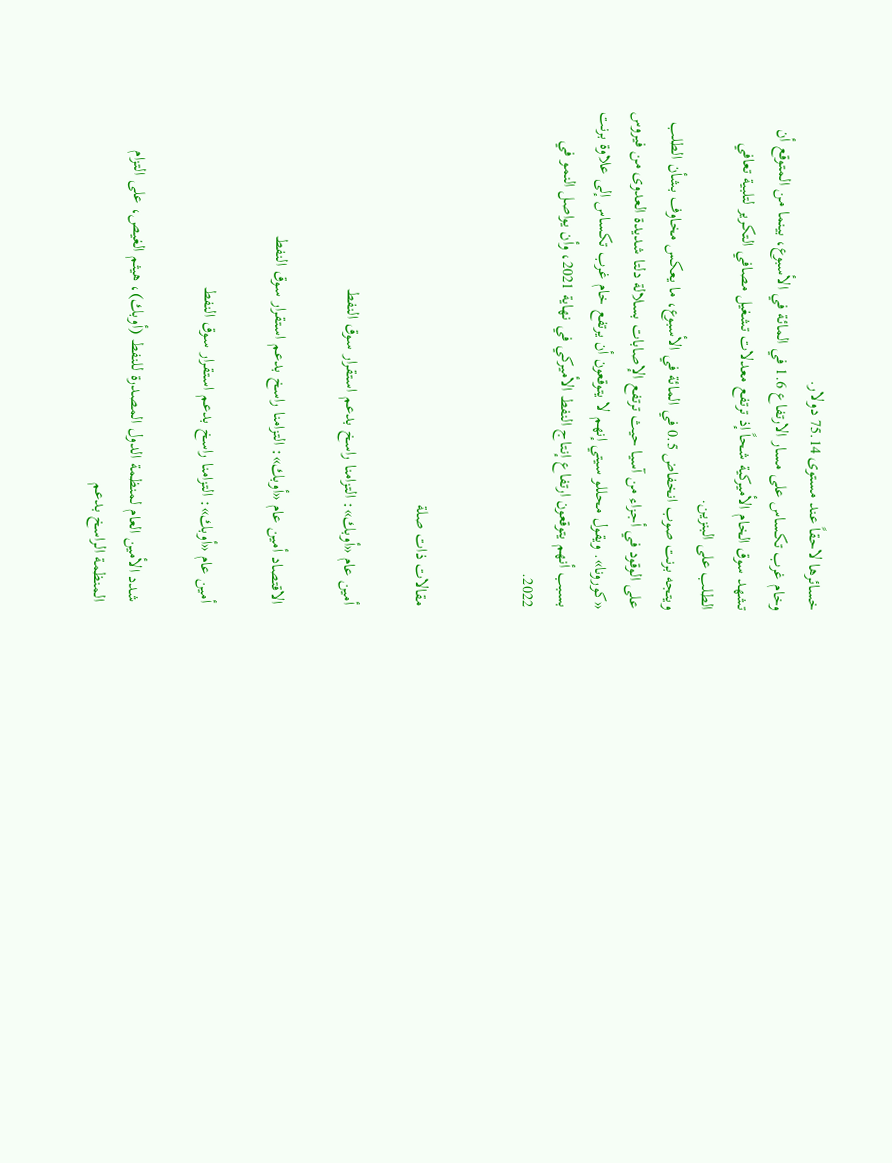خسائرها لاحقاً عند مستوى 75.14 دولار.
وخام غرب تكساس على مسار الارتفاع 1.6 في المائة في الأسبوع، بينما من المتوقع أن تشهد سوق الخام الأميركية شحاً إذ ترتفع معدلات تشغيل مصافي التكرير لتلبية تعافي الطلب على البنزين.
ويتجه برنت صوب انخفاض 0.5 في المائة في الأسبوع، ما يعكس مخاوف بشأن الطلب على الوقود في أجزاء من آسيا حيث ترتفع الإصابات بسلالة دلتا شديدة العدوى من فيروس «كورونا». ويقول محللو سيتي إنهم لا يتوقعون أن يرتفع خام غرب تكساس إلى علاوة برنت بسبب أنهم يتوقعون ارتفاع إنتاج النفط الأميركي في نهاية 2021، وأن يواصل النمو في 2022.


مقالات ذات صلة

أمين عام «أوبك»: التزامنا راسخ بدعم استقرار سوق النفط

الاقتصاد أمين عام «أوبك»: التزامنا راسخ بدعم استقرار سوق النفط

أمين عام «أوبك»: التزامنا راسخ بدعم استقرار سوق النفط

شدد الأمين العام لمنظمة الدول المصدرة للنفط (أوبك)، هيثم الغيص، على التزام المنظمة الراسخ بدعم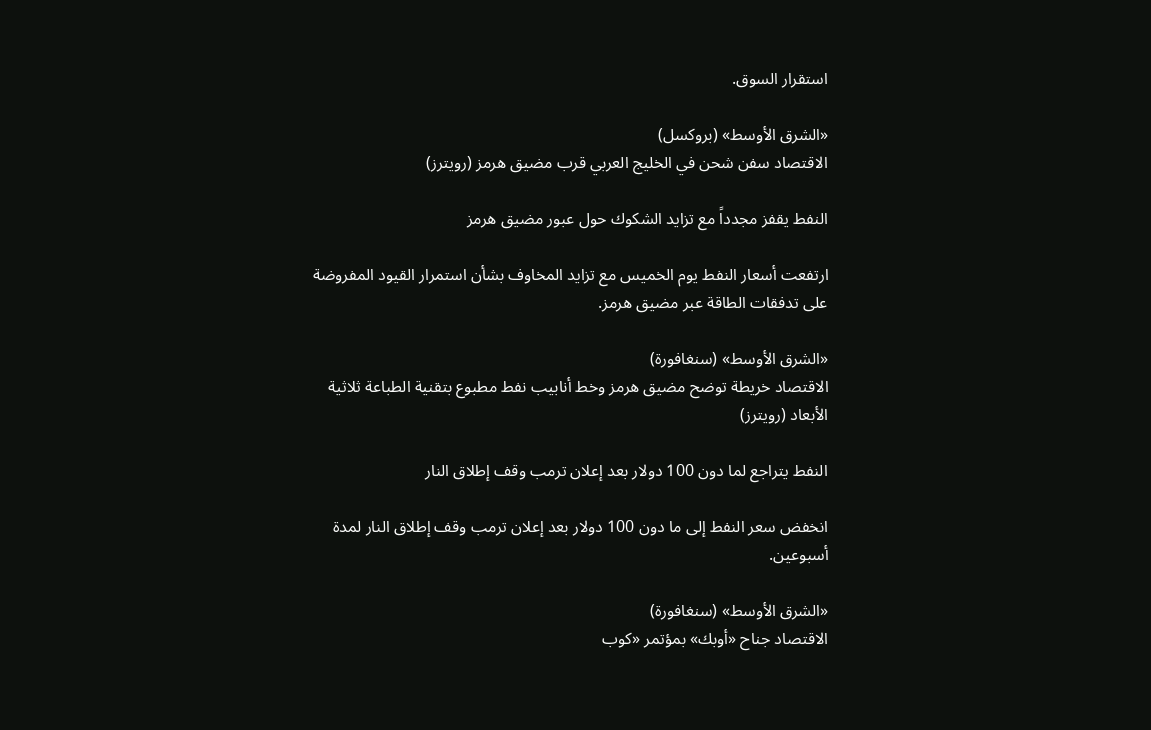استقرار السوق.

«الشرق الأوسط» (بروكسل)
الاقتصاد سفن شحن في الخليج العربي قرب مضيق هرمز (رويترز)

النفط يقفز مجدداً مع تزايد الشكوك حول عبور مضيق هرمز

ارتفعت أسعار النفط يوم الخميس مع تزايد المخاوف بشأن استمرار القيود المفروضة على تدفقات الطاقة عبر مضيق هرمز.

«الشرق الأوسط» (سنغافورة)
الاقتصاد خريطة توضح مضيق هرمز وخط أنابيب نفط مطبوع بتقنية الطباعة ثلاثية الأبعاد (رويترز)

النفط يتراجع لما دون 100 دولار بعد إعلان ترمب وقف إطلاق النار

انخفض سعر النفط إلى ما دون 100 دولار بعد إعلان ترمب وقف إطلاق النار لمدة أسبوعين.

«الشرق الأوسط» (سنغافورة)
الاقتصاد جناح «أوبك» بمؤتمر «كوب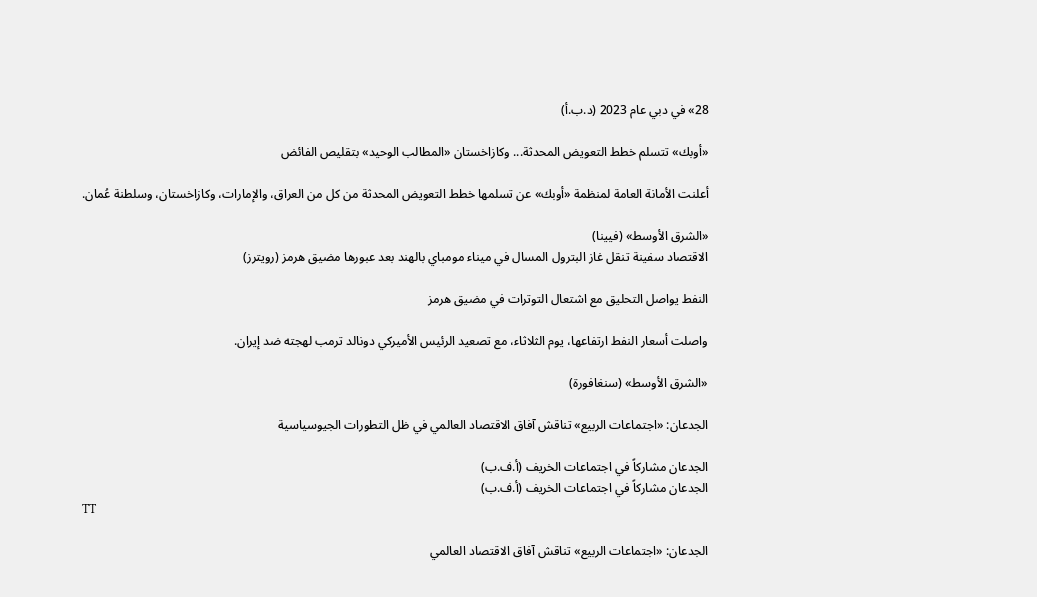28» في دبي عام 2023 (د.ب.أ)

«أوبك» تتسلم خطط التعويض المحدثة... وكازاخستان «المطالب الوحيد» بتقليص الفائض

أعلنت الأمانة العامة لمنظمة «أوبك» عن تسلمها خطط التعويض المحدثة من كل من العراق، والإمارات، وكازاخستان، وسلطنة عُمان.

«الشرق الأوسط» (فيينا)
الاقتصاد سفينة تنقل غاز البترول المسال في ميناء مومباي بالهند بعد عبورها مضيق هرمز (رويترز)

النفط يواصل التحليق مع اشتعال التوترات في مضيق هرمز

واصلت أسعار النفط ارتفاعها، يوم الثلاثاء، مع تصعيد الرئيس الأميركي دونالد ترمب لهجته ضد إيران.

«الشرق الأوسط» (سنغافورة)

الجدعان: «اجتماعات الربيع» تناقش آفاق الاقتصاد العالمي في ظل التطورات الجيوسياسية

الجدعان مشاركاً في اجتماعات الخريف (أ.ف.ب)
الجدعان مشاركاً في اجتماعات الخريف (أ.ف.ب)
TT

الجدعان: «اجتماعات الربيع» تناقش آفاق الاقتصاد العالمي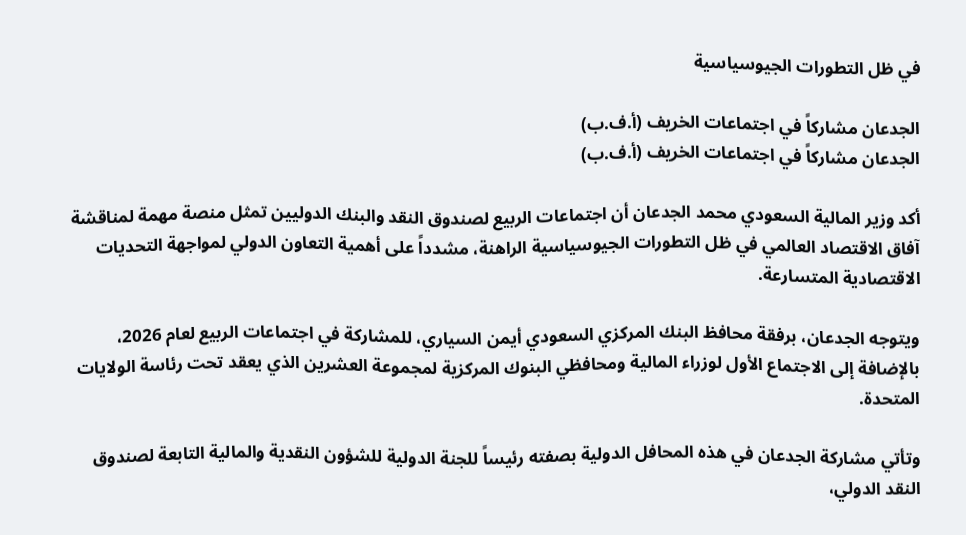في ظل التطورات الجيوسياسية

الجدعان مشاركاً في اجتماعات الخريف (أ.ف.ب)
الجدعان مشاركاً في اجتماعات الخريف (أ.ف.ب)

أكد وزير المالية السعودي محمد الجدعان أن اجتماعات الربيع لصندوق النقد والبنك الدوليين تمثل منصة مهمة لمناقشة آفاق الاقتصاد العالمي في ظل التطورات الجيوسياسية الراهنة، مشدداً على أهمية التعاون الدولي لمواجهة التحديات الاقتصادية المتسارعة.

ويتوجه الجدعان، برفقة محافظ البنك المركزي السعودي أيمن السياري، للمشاركة في اجتماعات الربيع لعام 2026، بالإضافة إلى الاجتماع الأول لوزراء المالية ومحافظي البنوك المركزية لمجموعة العشرين الذي يعقد تحت رئاسة الولايات المتحدة.

وتأتي مشاركة الجدعان في هذه المحافل الدولية بصفته رئيساً للجنة الدولية للشؤون النقدية والمالية التابعة لصندوق النقد الدولي،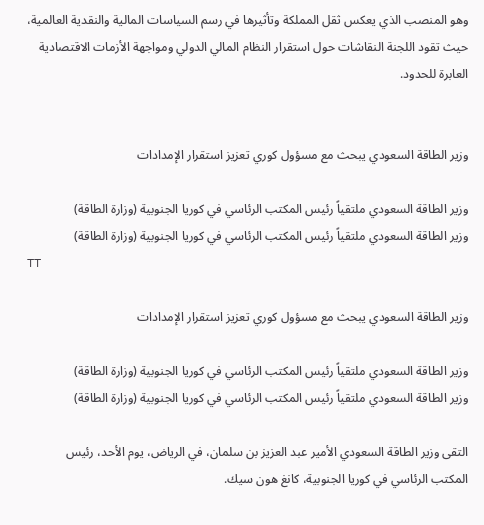وهو المنصب الذي يعكس ثقل المملكة وتأثيرها في رسم السياسات المالية والنقدية العالمية، حيث تقود اللجنة النقاشات حول استقرار النظام المالي الدولي ومواجهة الأزمات الاقتصادية العابرة للحدود.


وزير الطاقة السعودي يبحث مع مسؤول كوري تعزيز استقرار الإمدادات

وزير الطاقة السعودي ملتقياً رئيس المكتب الرئاسي في كوريا الجنوبية (وزارة الطاقة)
وزير الطاقة السعودي ملتقياً رئيس المكتب الرئاسي في كوريا الجنوبية (وزارة الطاقة)
TT

وزير الطاقة السعودي يبحث مع مسؤول كوري تعزيز استقرار الإمدادات

وزير الطاقة السعودي ملتقياً رئيس المكتب الرئاسي في كوريا الجنوبية (وزارة الطاقة)
وزير الطاقة السعودي ملتقياً رئيس المكتب الرئاسي في كوريا الجنوبية (وزارة الطاقة)

التقى وزير الطاقة السعودي الأمير عبد العزيز بن سلمان، في الرياض، يوم الأحد، رئيس المكتب الرئاسي في كوريا الجنوبية، كانغ هون سيك.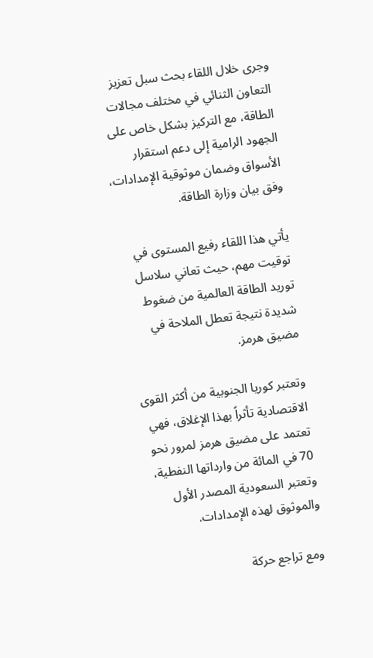وجرى خلال اللقاء بحث سبل تعزيز التعاون الثنائي في مختلف مجالات الطاقة، مع التركيز بشكل خاص على الجهود الرامية إلى دعم استقرار الأسواق وضمان موثوقية الإمدادات، وفق بيان وزارة الطاقة.

يأتي هذا اللقاء رفيع المستوى في توقيت مهم، حيث تعاني سلاسل توريد الطاقة العالمية من ضغوط شديدة نتيجة تعطل الملاحة في مضيق هرمز.

وتعتبر كوريا الجنوبية من أكثر القوى الاقتصادية تأثراً بهذا الإغلاق، فهي تعتمد على مضيق هرمز لمرور نحو 70 في المائة من وارداتها النفطية، وتعتبر السعودية المصدر الأول والموثوق لهذه الإمدادات.

ومع تراجع حركة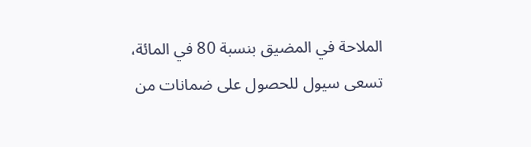الملاحة في المضيق بنسبة 80 في المائة، تسعى سيول للحصول على ضمانات من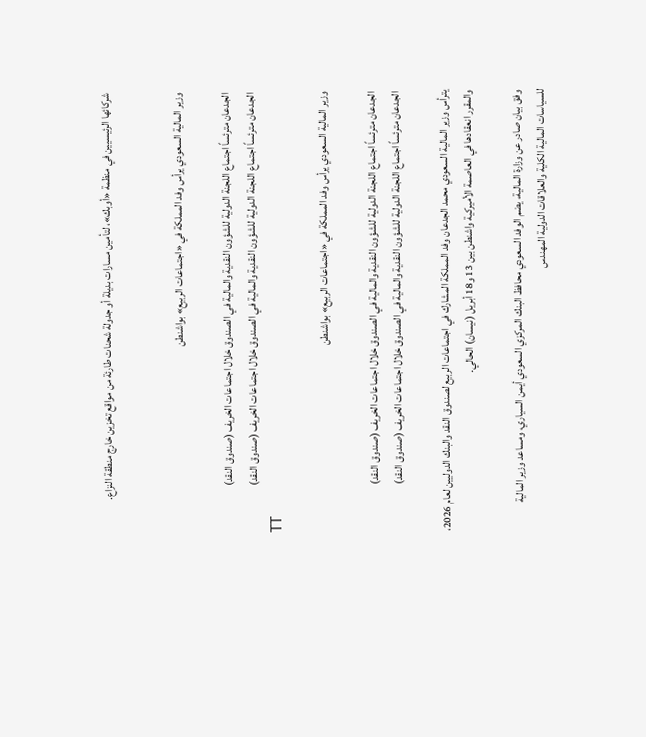شركائها الرئيسيين في منظمة «أوبك»، لتأمين مسارات بديلة أو جدولة شحنات طارئة من مواقع تخزين خارج منطقة النزاع.


وزير المالية السعودي يرأس وفد المملكة في «اجتماعات الربيع» بواشنطن

الجدعان مترئساً اجتماع اللجنة الدولية للشؤون النقدية والمالية في الصندوق خلال اجتماعات الخريف (صندوق النقد)
الجدعان مترئساً اجتماع اللجنة الدولية للشؤون النقدية والمالية في الصندوق خلال اجتماعات الخريف (صندوق النقد)
TT

وزير المالية السعودي يرأس وفد المملكة في «اجتماعات الربيع» بواشنطن

الجدعان مترئساً اجتماع اللجنة الدولية للشؤون النقدية والمالية في الصندوق خلال اجتماعات الخريف (صندوق النقد)
الجدعان مترئساً اجتماع اللجنة الدولية للشؤون النقدية والمالية في الصندوق خلال اجتماعات الخريف (صندوق النقد)

يترأس وزير المالية السعودي محمد الجدعان وفد المملكة المشارك في اجتماعات الربيع لصندوق النقد والبنك الدوليين لعام 2026، والمقرر انعقادها في العاصمة الأميركية واشنطن بين 13 و18 أبريل (نيسان) الحالي.

وفق بيان صادر عن وزارة المالية، يضم الوفد السعودي محافظ البنك المركزي السعودي أيمن السياري، ومساعد وزير المالية للسياسات المالية الكلية والعلاقات الدولية المهندس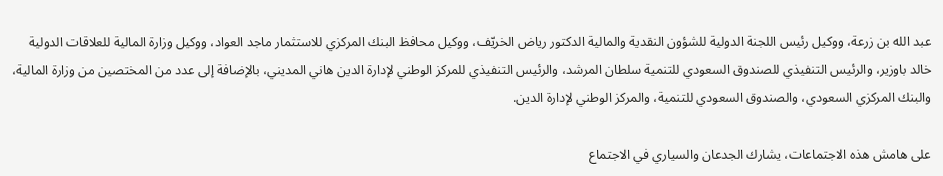عبد الله بن زرعة، ووكيل رئيس اللجنة الدولية للشؤون النقدية والمالية الدكتور رياض الخريّف، ووكيل محافظ البنك المركزي للاستثمار ماجد العواد، ووكيل وزارة المالية للعلاقات الدولية خالد باوزير، والرئيس التنفيذي للصندوق السعودي للتنمية سلطان المرشد، والرئيس التنفيذي للمركز الوطني لإدارة الدين هاني المديني، بالإضافة إلى عدد من المختصين من وزارة المالية، والبنك المركزي السعودي، والصندوق السعودي للتنمية، والمركز الوطني لإدارة الدين.

على هامش هذه الاجتماعات، يشارك الجدعان والسياري في الاجتماع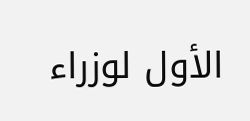الأول لوزراء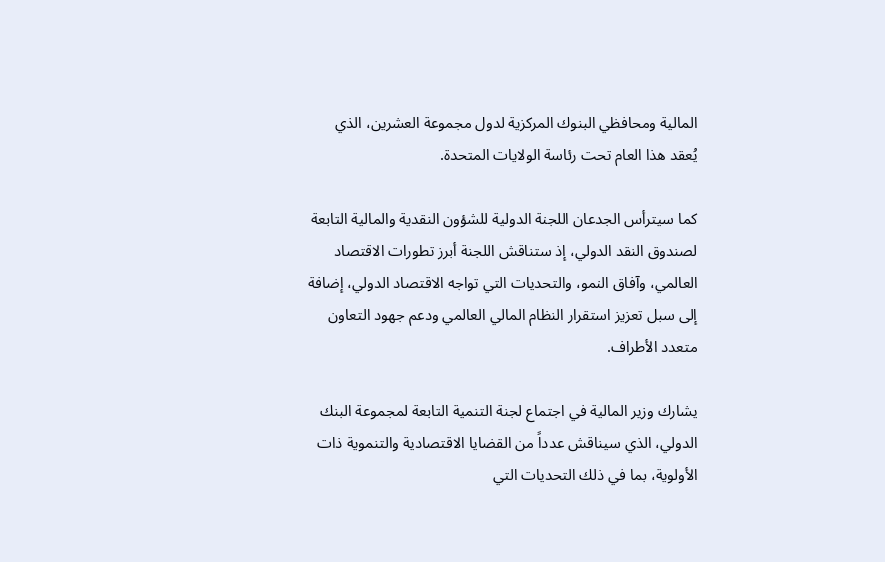المالية ومحافظي البنوك المركزية لدول مجموعة العشرين، الذي يُعقد هذا العام تحت رئاسة الولايات المتحدة.

كما سيترأس الجدعان اللجنة الدولية للشؤون النقدية والمالية التابعة لصندوق النقد الدولي، إذ ستناقش اللجنة أبرز تطورات الاقتصاد العالمي، وآفاق النمو، والتحديات التي تواجه الاقتصاد الدولي، إضافة إلى سبل تعزيز استقرار النظام المالي العالمي ودعم جهود التعاون متعدد الأطراف.

يشارك وزير المالية في اجتماع لجنة التنمية التابعة لمجموعة البنك الدولي، الذي سيناقش عدداً من القضايا الاقتصادية والتنموية ذات الأولوية، بما في ذلك التحديات التي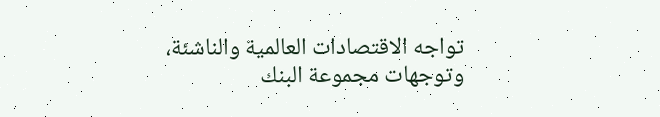تواجه الاقتصادات العالمية والناشئة، وتوجهات مجموعة البنك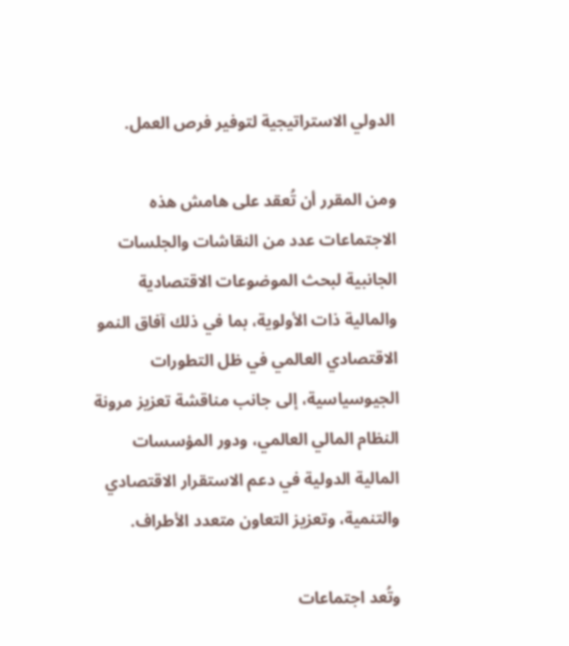الدولي الاستراتيجية لتوفير فرص العمل.

ومن المقرر أن تُعقد على هامش هذه الاجتماعات عدد من النقاشات والجلسات الجانبية لبحث الموضوعات الاقتصادية والمالية ذات الأولوية، بما في ذلك آفاق النمو الاقتصادي العالمي في ظل التطورات الجيوسياسية، إلى جانب مناقشة تعزيز مرونة النظام المالي العالمي، ودور المؤسسات المالية الدولية في دعم الاستقرار الاقتصادي والتنمية، وتعزيز التعاون متعدد الأطراف.

وتُعد اجتماعات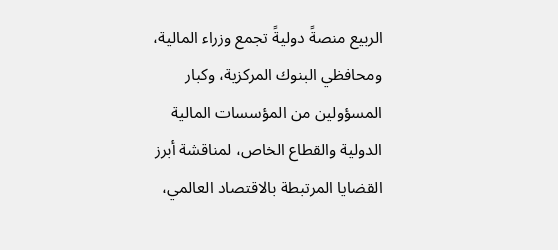الربيع منصةً دوليةً تجمع وزراء المالية، ومحافظي البنوك المركزية، وكبار المسؤولين من المؤسسات المالية الدولية والقطاع الخاص، لمناقشة أبرز القضايا المرتبطة بالاقتصاد العالمي،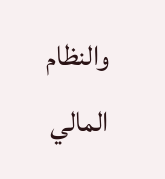والنظام المالي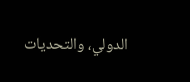الدولي، والتحديات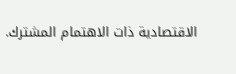الاقتصادية ذات الاهتمام المشترك.